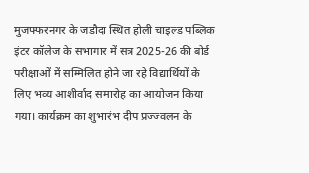मुजफ्फरनगर के जडौदा स्थित होली चाइल्ड पब्लिक इंटर कॉलेज के सभागार में सत्र 2025-26 की बोर्ड परीक्षाओं में सम्मिलित होने जा रहे विद्यार्थियों के लिए भव्य आशीर्वाद समारोह का आयोजन किया गया। कार्यक्रम का शुभारंभ दीप प्रज्ज्वलन के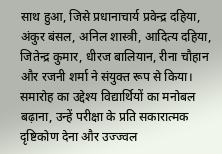साथ हुआ, जिसे प्रधानाचार्य प्रवेन्द्र दहिया, अंकुर बंसल, अनिल शास्त्री, आदित्य दहिया, जितेन्द्र कुमार, धीरज बालियान, रीना चौहान और रजनी शर्मा ने संयुक्त रूप से किया। समारोह का उद्देश्य विद्यार्थियों का मनोबल बढ़ाना, उन्हें परीक्षा के प्रति सकारात्मक दृष्टिकोण देना और उज्ज्वल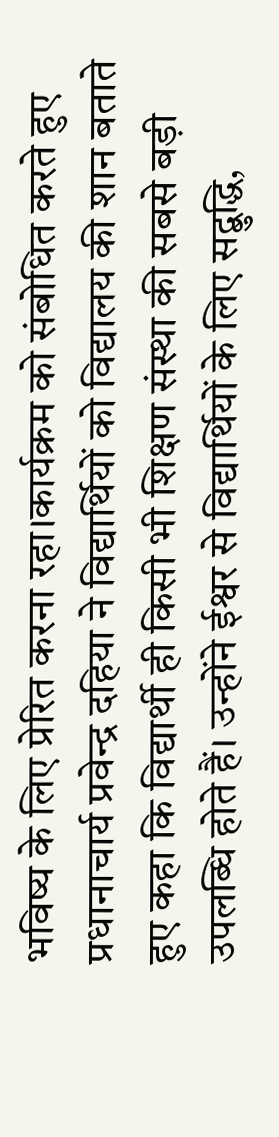भविष्य के लिए प्रेरित करना रहा।कार्यक्रम को संबोधित करते हुए प्रधानाचार्य प्रवेन्द्र दहिया ने विद्यार्थियों को विद्यालय की शान बताते हुए कहा कि विद्यार्थी ही किसी भी शिक्षण संस्था की सबसे बड़ी उपलब्धि होते हैं। उन्होंने ईश्वर से विद्यार्थियों के लिए सद्बुद्धि,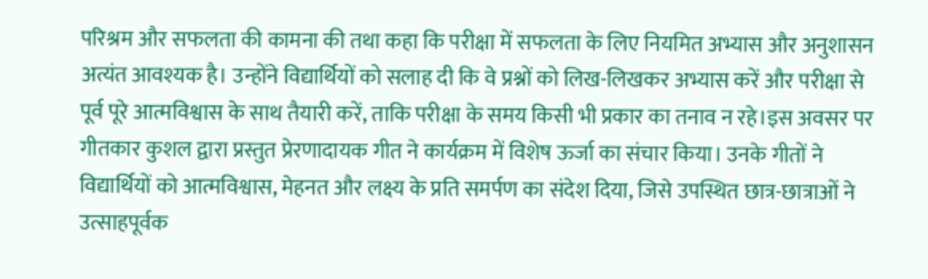परिश्रम और सफलता की कामना की तथा कहा कि परीक्षा में सफलता के लिए नियमित अभ्यास और अनुशासन अत्यंत आवश्यक है। उन्होंने विद्यार्थियों को सलाह दी कि वे प्रश्नों को लिख-लिखकर अभ्यास करें और परीक्षा से पूर्व पूरे आत्मविश्वास के साथ तैयारी करें, ताकि परीक्षा के समय किसी भी प्रकार का तनाव न रहे।इस अवसर पर गीतकार कुशल द्वारा प्रस्तुत प्रेरणादायक गीत ने कार्यक्रम में विशेष ऊर्जा का संचार किया। उनके गीतों ने विद्यार्थियों को आत्मविश्वास, मेहनत और लक्ष्य के प्रति समर्पण का संदेश दिया, जिसे उपस्थित छात्र-छात्राओं ने उत्साहपूर्वक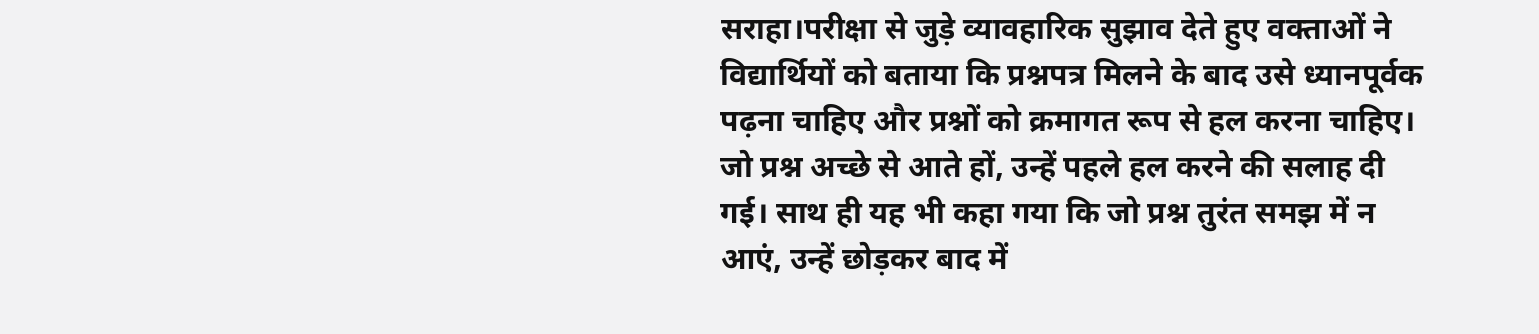सराहा।परीक्षा से जुड़े व्यावहारिक सुझाव देते हुए वक्ताओं ने विद्यार्थियों को बताया कि प्रश्नपत्र मिलने के बाद उसे ध्यानपूर्वक पढ़ना चाहिए और प्रश्नों को क्रमागत रूप से हल करना चाहिए। जो प्रश्न अच्छे से आते हों, उन्हें पहले हल करने की सलाह दी गई। साथ ही यह भी कहा गया कि जो प्रश्न तुरंत समझ में न आएं, उन्हें छोड़कर बाद में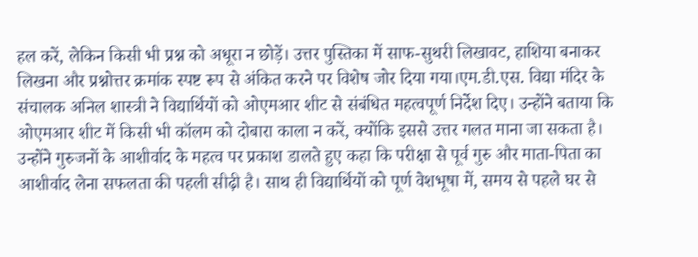हल करें, लेकिन किसी भी प्रश्न को अधूरा न छोड़ें। उत्तर पुस्तिका में साफ-सुथरी लिखावट, हाशिया बनाकर लिखना और प्रश्नोत्तर क्रमांक स्पष्ट रूप से अंकित करने पर विशेष जोर दिया गया।एम.डी.एस. विद्या मंदिर के संचालक अनिल शास्त्री ने विद्यार्थियों को ओएमआर शीट से संबंधित महत्वपूर्ण निर्देश दिए। उन्होंने बताया कि ओएमआर शीट में किसी भी कॉलम को दोबारा काला न करें, क्योंकि इससे उत्तर गलत माना जा सकता है। उन्होंने गुरुजनों के आशीर्वाद के महत्व पर प्रकाश डालते हुए कहा कि परीक्षा से पूर्व गुरु और माता-पिता का आशीर्वाद लेना सफलता की पहली सीढ़ी है। साथ ही विद्यार्थियों को पूर्ण वेशभूषा में, समय से पहले घर से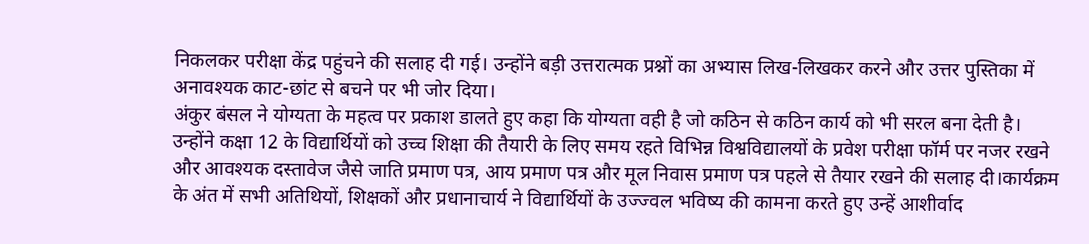निकलकर परीक्षा केंद्र पहुंचने की सलाह दी गई। उन्होंने बड़ी उत्तरात्मक प्रश्नों का अभ्यास लिख-लिखकर करने और उत्तर पुस्तिका में अनावश्यक काट-छांट से बचने पर भी जोर दिया।
अंकुर बंसल ने योग्यता के महत्व पर प्रकाश डालते हुए कहा कि योग्यता वही है जो कठिन से कठिन कार्य को भी सरल बना देती है। उन्होंने कक्षा 12 के विद्यार्थियों को उच्च शिक्षा की तैयारी के लिए समय रहते विभिन्न विश्वविद्यालयों के प्रवेश परीक्षा फॉर्म पर नजर रखने और आवश्यक दस्तावेज जैसे जाति प्रमाण पत्र, आय प्रमाण पत्र और मूल निवास प्रमाण पत्र पहले से तैयार रखने की सलाह दी।कार्यक्रम के अंत में सभी अतिथियों, शिक्षकों और प्रधानाचार्य ने विद्यार्थियों के उज्ज्वल भविष्य की कामना करते हुए उन्हें आशीर्वाद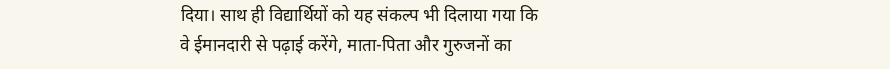दिया। साथ ही विद्यार्थियों को यह संकल्प भी दिलाया गया कि वे ईमानदारी से पढ़ाई करेंगे, माता-पिता और गुरुजनों का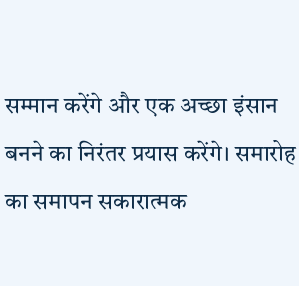सम्मान करेंगे और एक अच्छा इंसान बनने का निरंतर प्रयास करेंगे। समारोह का समापन सकारात्मक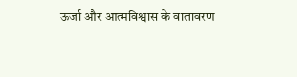ऊर्जा और आत्मविश्वास के वातावरण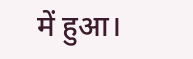में हुआ।